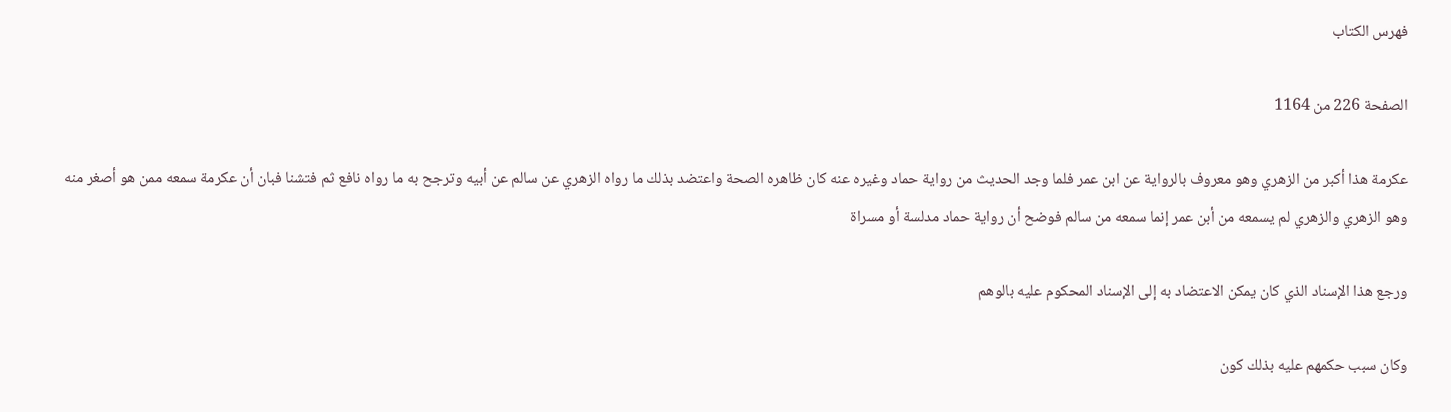فهرس الكتاب

الصفحة 226 من 1164

عكرمة هذا أكبر من الزهري وهو معروف بالرواية عن ابن عمر فلما وجد الحديث من رواية حماد وغيره عنه كان ظاهره الصحة واعتضد بذلك ما رواه الزهري عن سالم عن أبيه وترجح به ما رواه نافع ثم فتشنا فبان أن عكرمة سمعه ممن هو أصغر منه وهو الزهري والزهري لم يسمعه من أبن عمر إنما سمعه من سالم فوضح أن رواية حماد مدلسة أو مسراة

ورجع هذا الإسناد الذي كان يمكن الاعتضاد به إلى الإسناد المحكوم عليه بالوهم

وكان سبب حكمهم عليه بذلك كون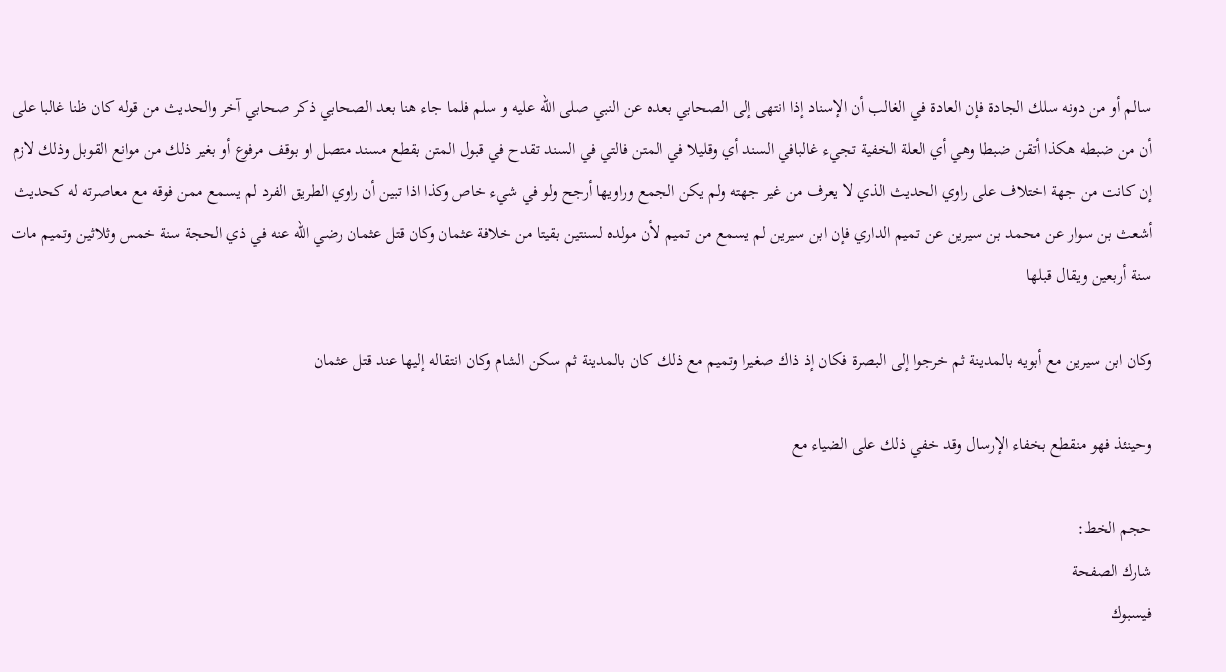سالم أو من دونه سلك الجادة فإن العادة في الغالب أن الإسناد إذا انتهى إلى الصحابي بعده عن النبي صلى الله عليه و سلم فلما جاء هنا بعد الصحابي ذكر صحابي آخر والحديث من قوله كان ظنا غالبا على أن من ضبطه هكذا أتقن ضبطا وهي أي العلة الخفية تجيء غالبافي السند أي وقليلا في المتن فالتي في السند تقدح في قبول المتن بقطع مسند متصل او بوقف مرفوع أو بغير ذلك من موانع القوبل وذلك لازم إن كانت من جهة اختلاف على راوي الحديث الذي لا يعرف من غير جهته ولم يكن الجمع وراويها أرجح ولو في شيء خاص وكذا اذا تبين أن راوي الطريق الفرد لم يسمع ممن فوقه مع معاصرته له كحديث أشعث بن سوار عن محمد بن سيرين عن تميم الداري فإن ابن سيرين لم يسمع من تميم لأن مولده لسنتين بقيتا من خلافة عثمان وكان قتل عثمان رضي الله عنه في ذي الحجة سنة خمس وثلاثين وتميم مات سنة أربعين ويقال قبلها

وكان ابن سيرين مع أبويه بالمدينة ثم خرجوا إلى البصرة فكان إذ ذاك صغيرا وتميم مع ذلك كان بالمدينة ثم سكن الشام وكان انتقاله إليها عند قتل عثمان

وحينئذ فهو منقطع بخفاء الإرسال وقد خفي ذلك على الضياء مع

حجم الخط:
شارك الصفحة
فيسبوك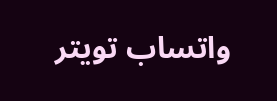واتساب تويتر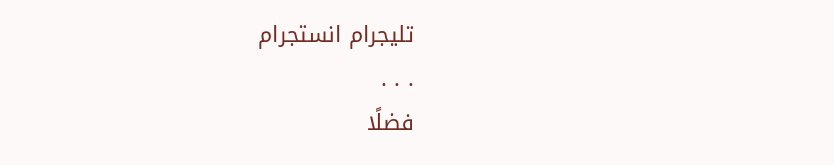تليجرام انستجرام
. . .
فضلًا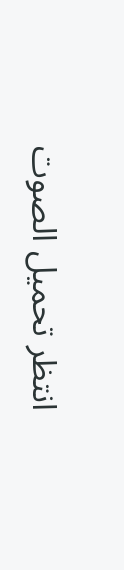انتظر تحميل الصوت